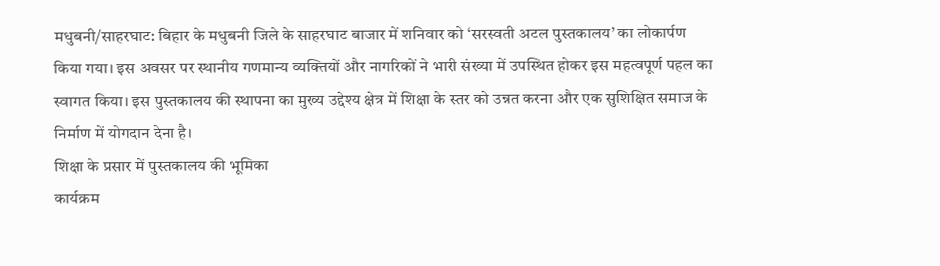मधुबनी/साहरघाट: बिहार के मधुबनी जिले के साहरघाट बाजार में शनिवार को ‘सरस्वती अटल पुस्तकालय’ का लोकार्पण किया गया। इस अवसर पर स्थानीय गणमान्य व्यक्तियों और नागरिकों ने भारी संख्या में उपस्थित होकर इस महत्वपूर्ण पहल का स्वागत किया। इस पुस्तकालय की स्थापना का मुख्य उद्देश्य क्षेत्र में शिक्षा के स्तर को उन्नत करना और एक सुशिक्षित समाज के निर्माण में योगदान देना है।
शिक्षा के प्रसार में पुस्तकालय की भूमिका
कार्यक्रम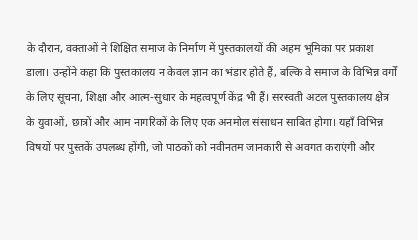के दौरान, वक्ताओं ने शिक्षित समाज के निर्माण में पुस्तकालयों की अहम भूमिका पर प्रकाश डाला। उन्होंने कहा कि पुस्तकालय न केवल ज्ञान का भंडार होते हैं, बल्कि वे समाज के विभिन्न वर्गों के लिए सूचना, शिक्षा और आत्म-सुधार के महत्वपूर्ण केंद्र भी हैं। सरस्वती अटल पुस्तकालय क्षेत्र के युवाओं, छात्रों और आम नागरिकों के लिए एक अनमोल संसाधन साबित होगा। यहाँ विभिन्न विषयों पर पुस्तकें उपलब्ध होंगी, जो पाठकों को नवीनतम जानकारी से अवगत कराएंगी और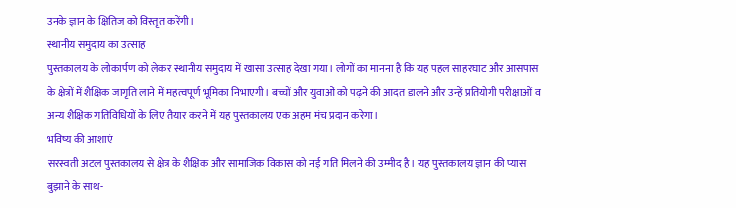उनके ज्ञान के क्षितिज को विस्तृत करेंगी।
स्थानीय समुदाय का उत्साह
पुस्तकालय के लोकार्पण को लेकर स्थानीय समुदाय में खासा उत्साह देखा गया। लोगों का मानना है कि यह पहल साहरघाट और आसपास के क्षेत्रों में शैक्षिक जागृति लाने में महत्वपूर्ण भूमिका निभाएगी। बच्चों और युवाओं को पढ़ने की आदत डालने और उन्हें प्रतियोगी परीक्षाओं व अन्य शैक्षिक गतिविधियों के लिए तैयार करने में यह पुस्तकालय एक अहम मंच प्रदान करेगा।
भविष्य की आशाएं
सरस्वती अटल पुस्तकालय से क्षेत्र के शैक्षिक और सामाजिक विकास को नई गति मिलने की उम्मीद है। यह पुस्तकालय ज्ञान की प्यास बुझाने के साथ-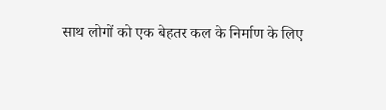साथ लोगों को एक बेहतर कल के निर्माण के लिए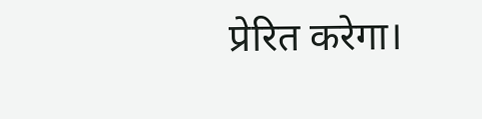प्रेरित करेगा।